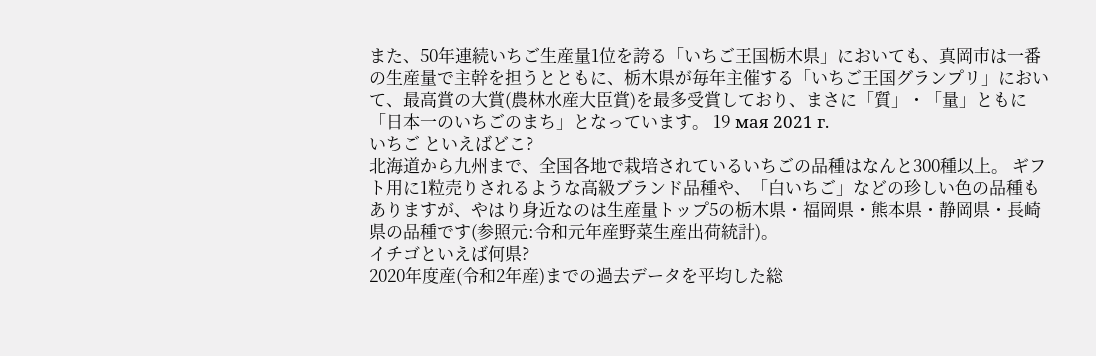また、50年連続いちご生産量1位を誇る「いちご王国栃木県」においても、真岡市は一番の生産量で主幹を担うとともに、栃木県が毎年主催する「いちご王国グランプリ」において、最高賞の大賞(農林水産大臣賞)を最多受賞しており、まさに「質」・「量」ともに「日本一のいちごのまち」となっています。 19 мая 2021 г.
いちご といえばどこ?
北海道から九州まで、全国各地で栽培されているいちごの品種はなんと300種以上。 ギフト用に1粒売りされるような高級ブランド品種や、「白いちご」などの珍しい色の品種もありますが、やはり身近なのは生産量トップ5の栃木県・福岡県・熊本県・静岡県・長崎県の品種です(参照元:令和元年産野菜生産出荷統計)。
イチゴといえば何県?
2020年度産(令和2年産)までの過去データを平均した総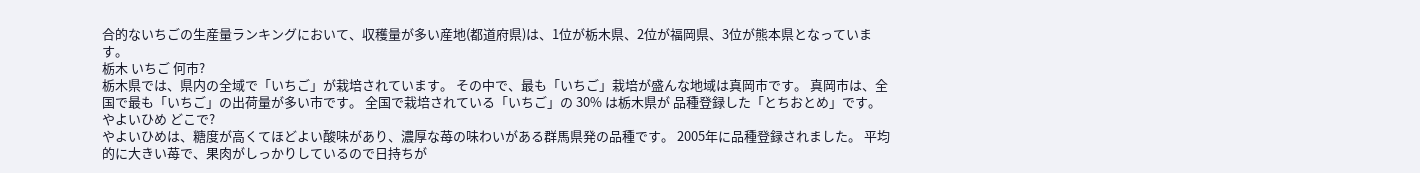合的ないちごの生産量ランキングにおいて、収穫量が多い産地(都道府県)は、1位が栃木県、2位が福岡県、3位が熊本県となっています。
栃木 いちご 何市?
栃木県では、県内の全域で「いちご」が栽培されています。 その中で、最も「いちご」栽培が盛んな地域は真岡市です。 真岡市は、全国で最も「いちご」の出荷量が多い市です。 全国で栽培されている「いちご」の 30% は栃木県が 品種登録した「とちおとめ」です。
やよいひめ どこで?
やよいひめは、糖度が高くてほどよい酸味があり、濃厚な苺の味わいがある群馬県発の品種です。 2005年に品種登録されました。 平均的に大きい苺で、果肉がしっかりしているので日持ちが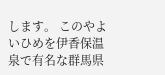します。 このやよいひめを伊香保温泉で有名な群馬県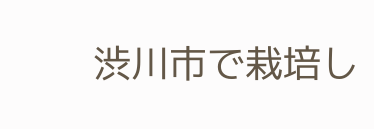渋川市で栽培し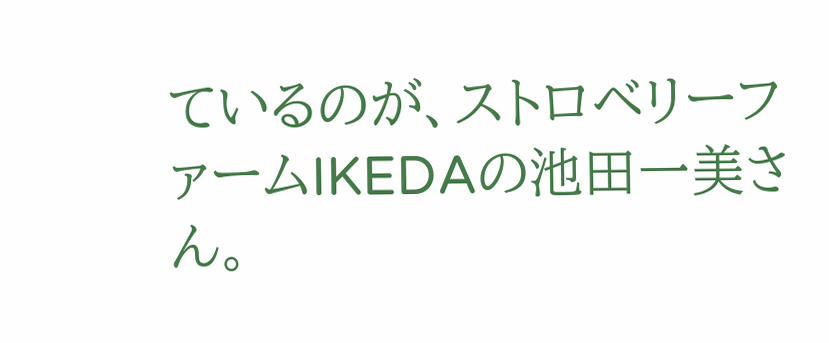ているのが、ストロベリーファームIKEDAの池田一美さん。